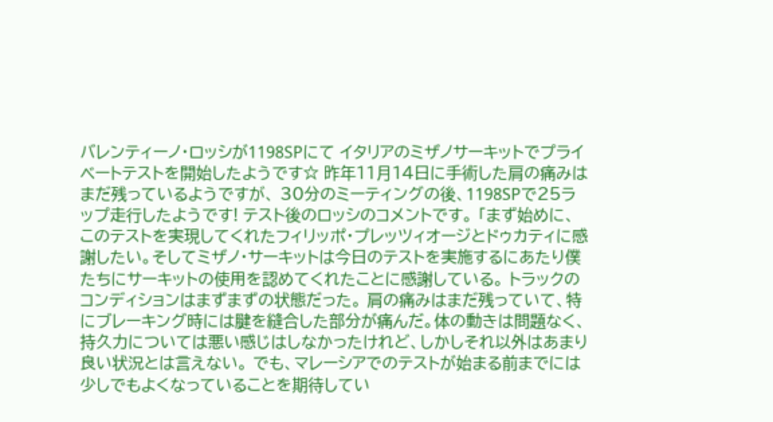バレンティーノ・ロッシが1198SPにて イタリアのミザノサーキットでプライベートテストを開始したようです☆ 昨年11月14日に手術した肩の痛みはまだ残っているようですが、 30分のミーティングの後、1198SPで25ラップ走行したようです! テスト後のロッシのコメントです。 「まず始めに、このテストを実現してくれたフィリッポ・プレッツィオージとドゥカティに感謝したい。そしてミザノ・サーキットは今日のテストを実施するにあたり僕たちにサーキットの使用を認めてくれたことに感謝している。 トラックのコンディションはまずまずの状態だった。 肩の痛みはまだ残っていて、特にブレーキング時には腱を縫合した部分が痛んだ。体の動きは問題なく、持久力については悪い感じはしなかったけれど、しかしそれ以外はあまり良い状況とは言えない。 でも、マレーシアでのテストが始まる前までには少しでもよくなっていることを期待してい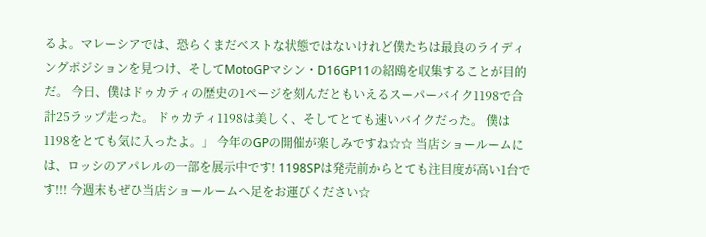るよ。マレーシアでは、恐らくまだベストな状態ではないけれど僕たちは最良のライディングポジションを見つけ、そしてMotoGPマシン・D16GP11の紹鴎を収集することが目的だ。 今日、僕はドゥカティの歴史の1ページを刻んだともいえるスーパーバイク1198で合計25ラップ走った。 ドゥカティ1198は美しく、そしてとても速いバイクだった。 僕は1198をとても気に入ったよ。」 今年のGPの開催が楽しみですね☆☆ 当店ショールームには、ロッシのアパレルの一部を展示中です! 1198SPは発売前からとても注目度が高い1台です!!! 今週末もぜひ当店ショールームへ足をお運びください☆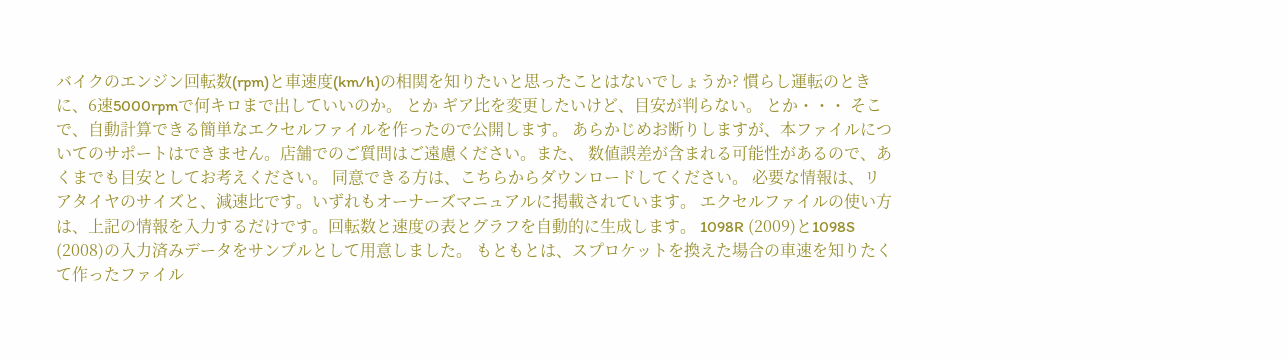バイクのエンジン回転数(rpm)と車速度(km/h)の相関を知りたいと思ったことはないでしょうか? 慣らし運転のときに、6速5000rpmで何キロまで出していいのか。 とか ギア比を変更したいけど、目安が判らない。 とか・・・ そこで、自動計算できる簡単なエクセルファイルを作ったので公開します。 あらかじめお断りしますが、本ファイルについてのサポートはできません。店舗でのご質問はご遠慮ください。また、 数値誤差が含まれる可能性があるので、あくまでも目安としてお考えください。 同意できる方は、こちらからダウンロードしてください。 必要な情報は、リアタイヤのサイズと、減速比です。いずれもオーナーズマニュアルに掲載されています。 エクセルファイルの使い方は、上記の情報を入力するだけです。回転数と速度の表とグラフを自動的に生成します。 1098R (2009)と1098S (2008)の入力済みデータをサンプルとして用意しました。 もともとは、スプロケットを換えた場合の車速を知りたくて作ったファイル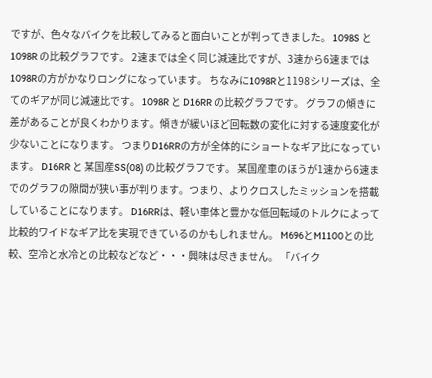ですが、色々なバイクを比較してみると面白いことが判ってきました。 1098S と 1098R の比較グラフです。 2速までは全く同じ減速比ですが、3速から6速までは1098Rの方がかなりロングになっています。 ちなみに1098Rと1198シリーズは、全てのギアが同じ減速比です。 1098R と D16RR の比較グラフです。 グラフの傾きに差があることが良くわかります。傾きが緩いほど回転数の変化に対する速度変化が少ないことになります。 つまりD16RRの方が全体的にショートなギア比になっています。 D16RR と 某国産SS(08) の比較グラフです。 某国産車のほうが1速から6速までのグラフの隙間が狭い事が判ります。つまり、よりクロスしたミッションを搭載していることになります。 D16RRは、軽い車体と豊かな低回転域のトルクによって比較的ワイドなギア比を実現できているのかもしれません。 M696とM1100との比較、空冷と水冷との比較などなど・・・興味は尽きません。 「バイク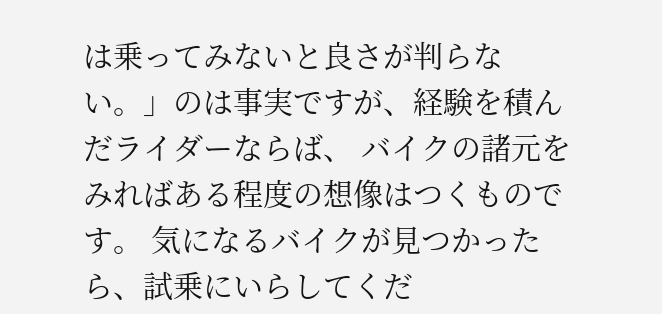は乗ってみないと良さが判らない。」のは事実ですが、経験を積んだライダーならば、 バイクの諸元をみればある程度の想像はつくものです。 気になるバイクが見つかったら、試乗にいらしてくだ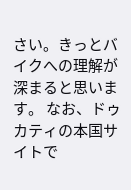さい。きっとバイクへの理解が深まると思います。 なお、ドゥカティの本国サイトで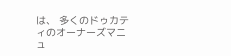は、 多くのドゥカティのオーナーズマニュ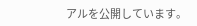アルを公開しています。